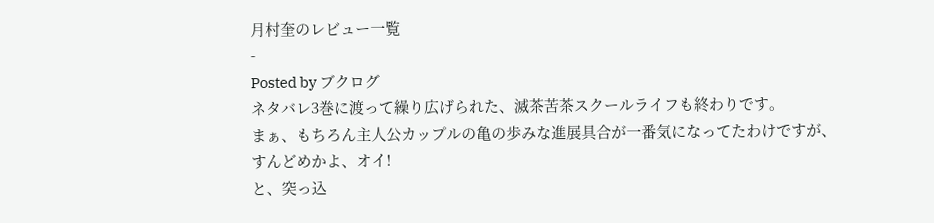月村奎のレビュー一覧
-
Posted by ブクログ
ネタバレ3巻に渡って繰り広げられた、滅茶苦茶スクールライフも終わりです。
まぁ、もちろん主人公カップルの亀の歩みな進展具合が一番気になってたわけですが、
すんどめかよ、オイ!
と、突っ込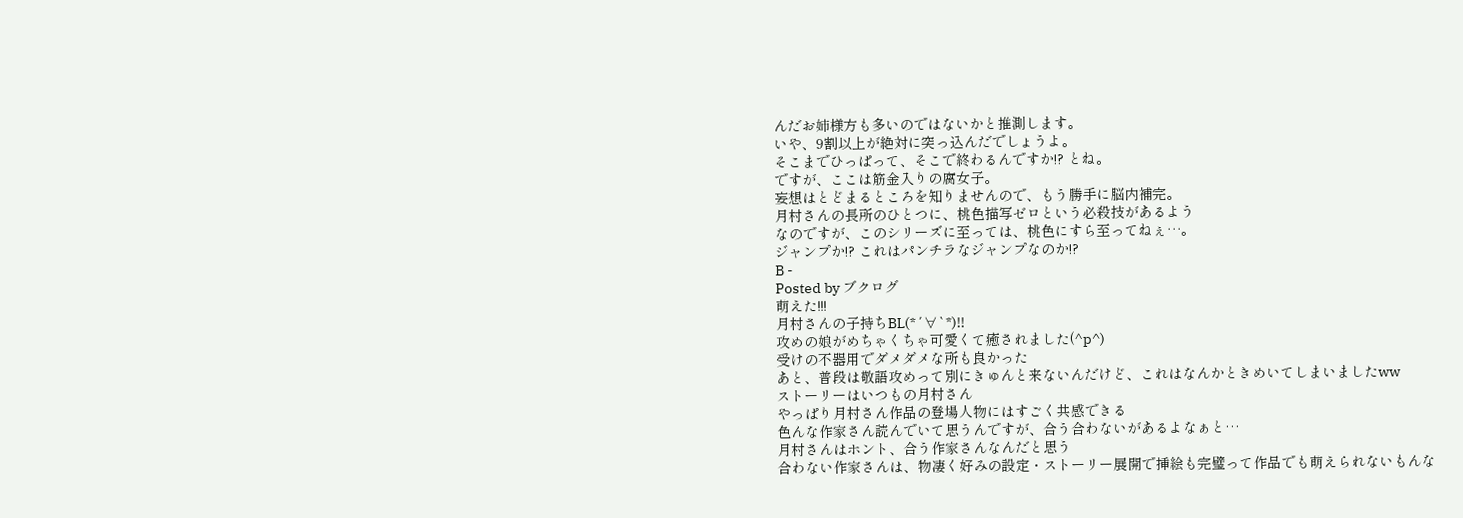んだお姉様方も多いのではないかと推測します。
いや、9割以上が絶対に突っ込んだでしょうよ。
そこまでひっぱって、そこで終わるんですか!? とね。
ですが、ここは筋金入りの腐女子。
妄想はとどまるところを知りませんので、もう勝手に脳内補完。
月村さんの長所のひとつに、桃色描写ゼロという必殺技があるよう
なのですが、このシリーズに至っては、桃色にすら至ってねぇ…。
ジャンプか!? これはパンチラなジャンプなのか!?
B -
Posted by ブクログ
萌えた!!!
月村さんの子持ちBL(*´∀`*)!!
攻めの娘がめちゃくちゃ可愛くて癒されました(^p^)
受けの不器用でダメダメな所も良かった
あと、普段は敬語攻めって別にきゅんと来ないんだけど、これはなんかときめいてしまいましたww
ストーリーはいつもの月村さん
やっぱり月村さん作品の登場人物にはすごく共感できる
色んな作家さん読んでいて思うんですが、合う合わないがあるよなぁと…
月村さんはホント、合う作家さんなんだと思う
合わない作家さんは、物凄く好みの設定・ストーリー展開で挿絵も完璧って作品でも萌えられないもんな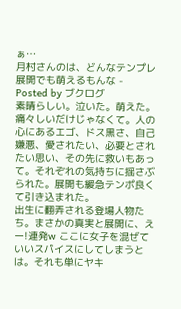ぁ…
月村さんのは、どんなテンプレ展開でも萌えるもんな -
Posted by ブクログ
素晴らしい。泣いた。萌えた。痛々しいだけじゃなくて。人の心にあるエゴ、ドス黒さ、自己嫌悪、愛されたい、必要とされたい思い、その先に救いもあって。それぞれの気持ちに揺さぶられた。展開も緩急テンポ良くて引き込まれた。
出生に翻弄される登場人物たち。まさかの真実と展開に、えー!連発w ここに女子を混ぜていいスパイスにしてしまうとは。それも単にヤキ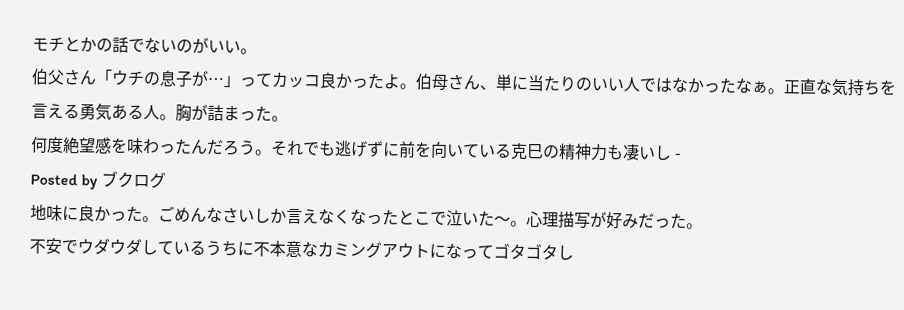モチとかの話でないのがいい。
伯父さん「ウチの息子が…」ってカッコ良かったよ。伯母さん、単に当たりのいい人ではなかったなぁ。正直な気持ちを言える勇気ある人。胸が詰まった。
何度絶望感を味わったんだろう。それでも逃げずに前を向いている克巳の精神力も凄いし -
Posted by ブクログ
地味に良かった。ごめんなさいしか言えなくなったとこで泣いた〜。心理描写が好みだった。
不安でウダウダしているうちに不本意なカミングアウトになってゴタゴタし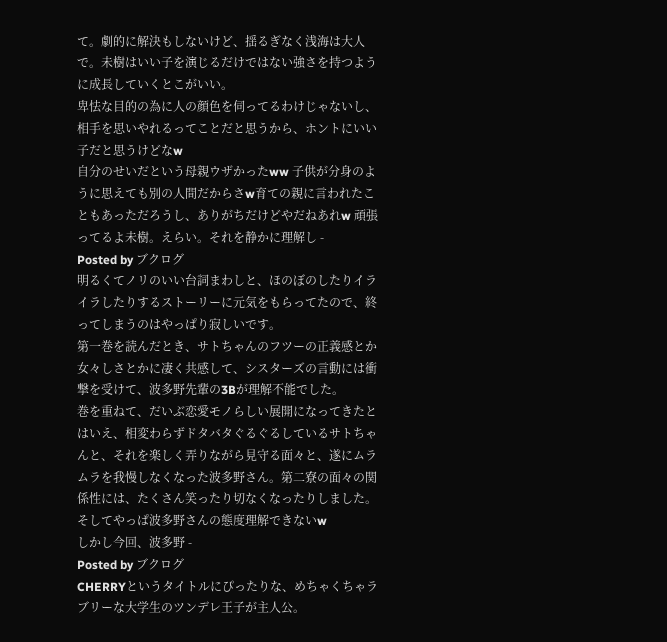て。劇的に解決もしないけど、揺るぎなく浅海は大人で。未樹はいい子を演じるだけではない強さを持つように成長していくとこがいい。
卑怯な目的の為に人の顔色を伺ってるわけじゃないし、相手を思いやれるってことだと思うから、ホントにいい子だと思うけどなw
自分のせいだという母親ウザかったww 子供が分身のように思えても別の人間だからさw育ての親に言われたこともあっただろうし、ありがちだけどやだねあれw 頑張ってるよ未樹。えらい。それを静かに理解し -
Posted by ブクログ
明るくてノリのいい台詞まわしと、ほのぼのしたりイライラしたりするストーリーに元気をもらってたので、終ってしまうのはやっぱり寂しいです。
第一巻を読んだとき、サトちゃんのフツーの正義感とか女々しさとかに凄く共感して、シスターズの言動には衝撃を受けて、波多野先輩の3Bが理解不能でした。
巻を重ねて、だいぶ恋愛モノらしい展開になってきたとはいえ、相変わらずドタバタぐるぐるしているサトちゃんと、それを楽しく弄りながら見守る面々と、遂にムラムラを我慢しなくなった波多野さん。第二寮の面々の関係性には、たくさん笑ったり切なくなったりしました。
そしてやっぱ波多野さんの態度理解できないw
しかし今回、波多野 -
Posted by ブクログ
CHERRYというタイトルにぴったりな、めちゃくちゃラブリーな大学生のツンデレ王子が主人公。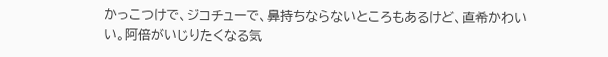かっこつけで、ジコチューで、鼻持ちならないところもあるけど、直希かわいい。阿倍がいじりたくなる気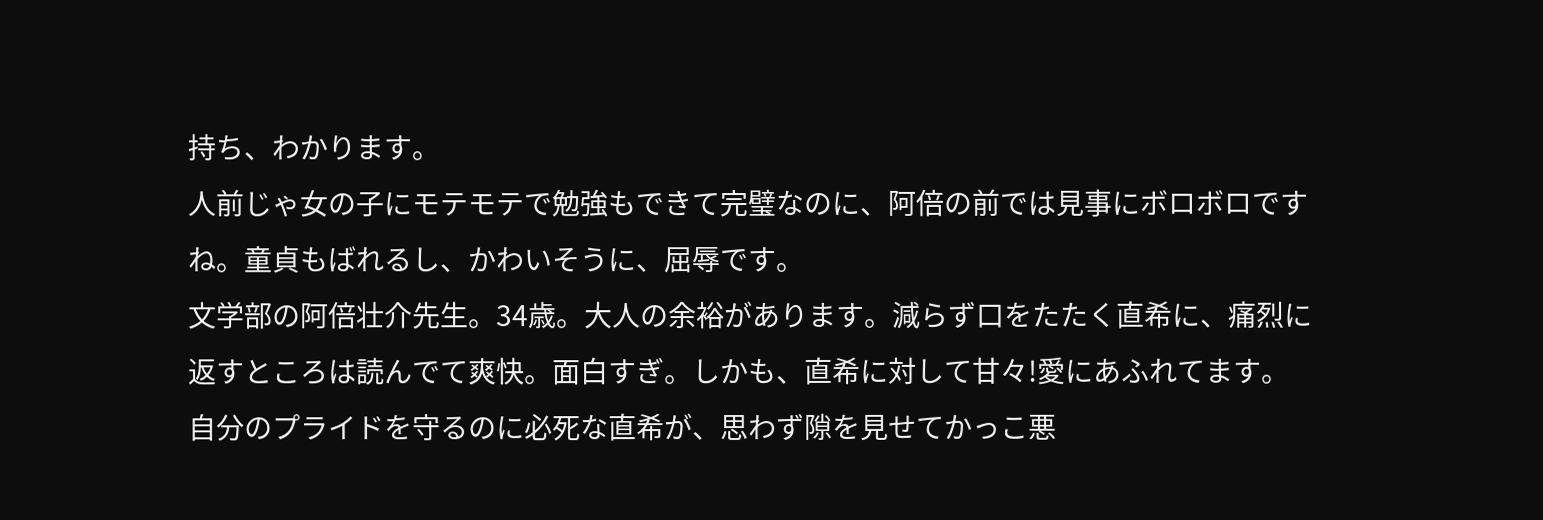持ち、わかります。
人前じゃ女の子にモテモテで勉強もできて完璧なのに、阿倍の前では見事にボロボロですね。童貞もばれるし、かわいそうに、屈辱です。
文学部の阿倍壮介先生。34歳。大人の余裕があります。減らず口をたたく直希に、痛烈に返すところは読んでて爽快。面白すぎ。しかも、直希に対して甘々!愛にあふれてます。
自分のプライドを守るのに必死な直希が、思わず隙を見せてかっこ悪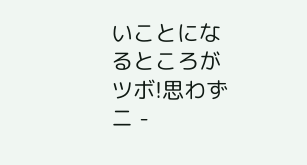いことになるところがツボ!思わずニ -